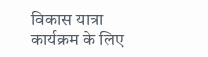विकास यात्रा कार्यक्रम के लिए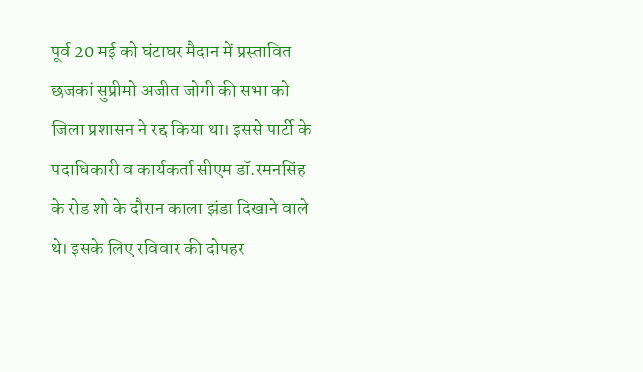पूर्व 20 मई को घंटाघर मैदान में प्रस्तावित छजकां सुप्रीमो अजीत जोगी की सभा को जिला प्रशासन ने रद्द किया था। इससे पार्टी के पदाधिकारी व कार्यकर्ता सीएम डॉ.रमनसिंह के रोड शो के दौरान काला झंडा दिखाने वाले थे। इसके लिए रविवार की दोपहर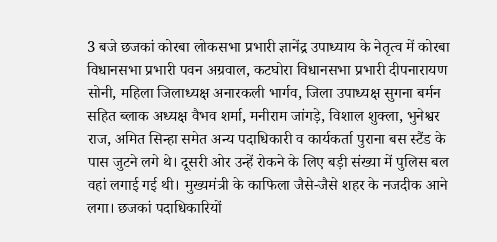3 बजे छजकां कोरबा लोकसभा प्रभारी ज्ञानेंद्र उपाध्याय के नेतृत्व में कोरबा विधानसभा प्रभारी पवन अग्रवाल, कटघोरा विधानसभा प्रभारी दीपनारायण सोनी, महिला जिलाध्यक्ष अनारकली भार्गव, जिला उपाध्यक्ष सुगना बर्मन सहित ब्लाक अध्यक्ष वैभव शर्मा, मनीराम जांगड़े, विशाल शुक्ला, भुनेश्वर राज, अमित सिन्हा समेत अन्य पदाधिकारी व कार्यकर्ता पुराना बस स्टैंड के पास जुटने लगे थे। दूसरी ओर उन्हें रोकने के लिए बड़ी संख्या में पुलिस बल वहां लगाई गई थी। मुख्यमंत्री के काफिला जैसे-जैसे शहर के नजदीक आने लगा। छजकां पदाधिकारियों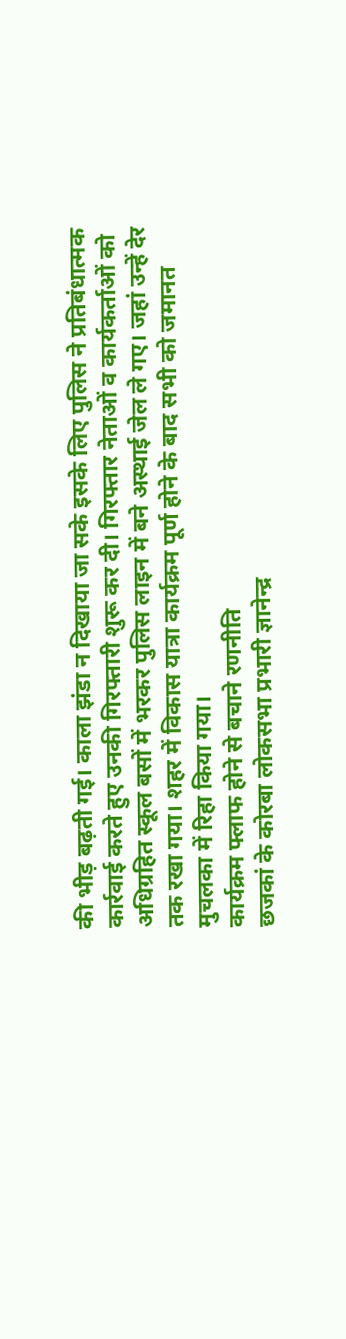की भीड़ बढ़ती गई। काला झंडा न दिखाया जा सके इसके लिए पुलिस ने प्रतिबंधात्मक कार्रवाई करते हुए उनकी गिरफ्तारी शुरू कर दी। गिरफ्तार नेताओं व कार्यकर्ताओं को अधिग्रहित स्कूल बसों में भरकर पुलिस लाइन में बने अस्थाई जेल ले गए। जहां उन्हें देर तक रखा गया। शहर में विकास यात्रा कार्यक्रम पूर्ण होने के बाद सभी को जमानत मुचलका में रिहा किया गया।
कार्यक्रम फ्लाफ होने से बचाने रणनीति
छजकां के कोरबा लोकसभा प्रभारी ज्ञानेन्द्र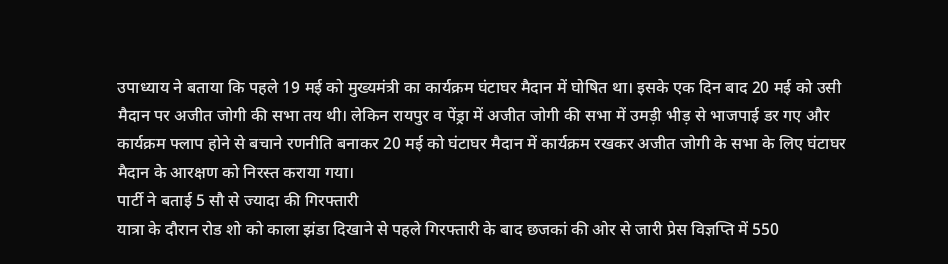उपाध्याय ने बताया कि पहले 19 मई को मुख्यमंत्री का कार्यक्रम घंटाघर मैदान में घोषित था। इसके एक दिन बाद 20 मई को उसी मैदान पर अजीत जोगी की सभा तय थी। लेकिन रायपुर व पेंड्रा में अजीत जोगी की सभा में उमड़ी भीड़ से भाजपाई डर गए और कार्यक्रम फ्लाप होने से बचाने रणनीति बनाकर 20 मई को घंटाघर मैदान में कार्यक्रम रखकर अजीत जोगी के सभा के लिए घंटाघर मैदान के आरक्षण को निरस्त कराया गया।
पार्टी ने बताई 5 सौ से ज्यादा की गिरफ्तारी
यात्रा के दौरान रोड शो को काला झंडा दिखाने से पहले गिरफ्तारी के बाद छजकां की ओर से जारी प्रेस विज्ञप्ति में 550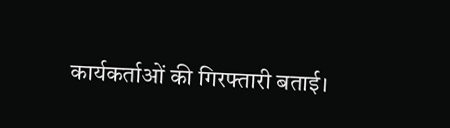कार्यकर्ताओं की गिरफ्तारी बताई।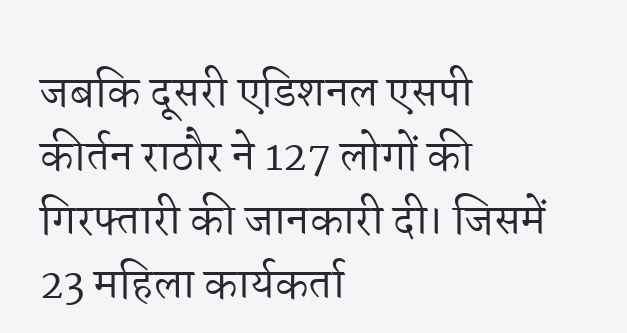जबकि दूसरी एडिशनल एसपी कीर्तन राठौर ने 127 लोगों की गिरफ्तारी की जानकारी दी। जिसमें 23 महिला कार्यकर्ता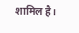शामिल है।